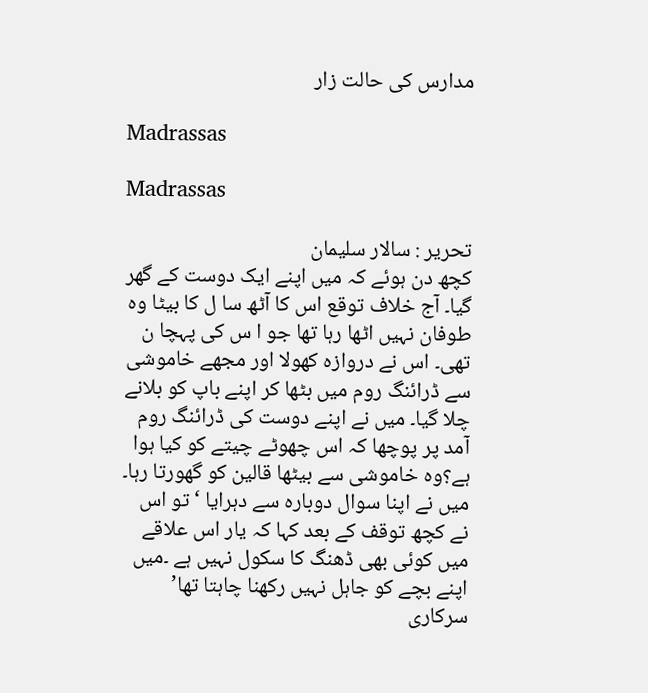مدارس کی حالت زار

Madrassas

Madrassas

تحریر : سالار سلیمان
کچھ دن ہوئے کہ میں اپنے ایک دوست کے گھر گیا۔ آج خلاف توقع اس کا آٹھ سا ل کا بیٹا وہ طوفان نہیں اٹھا رہا تھا جو ا س کی پہچا ن تھی۔ اس نے دروازہ کھولا اور مجھے خاموشی سے ڈرائنگ روم میں بٹھا کر اپنے باپ کو بلانے چلا گیا۔ میں نے اپنے دوست کی ڈرائنگ روم آمد پر پوچھا کہ اس چھوٹے چیتے کو کیا ہوا ہے؟وہ خاموشی سے بیٹھا قالین کو گھورتا رہا۔ میں نے اپنا سوال دوبارہ سے دہرایا ‘ تو اس نے کچھ توقف کے بعد کہا کہ یار اس علاقے میں کوئی بھی ڈھنگ کا سکول نہیں ہے ۔میں اپنے بچے کو جاہل نہیں رکھنا چاہتا تھا’ سرکاری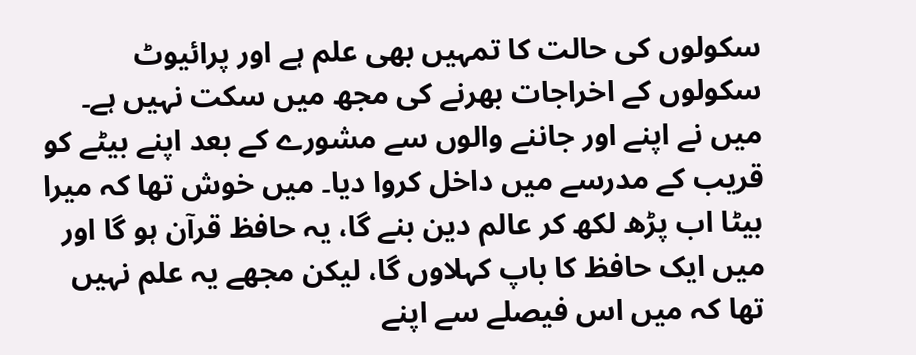سکولوں کی حالت کا تمہیں بھی علم ہے اور پرائیوٹ سکولوں کے اخراجات بھرنے کی مجھ میں سکت نہیں ہے۔ میں نے اپنے اور جاننے والوں سے مشورے کے بعد اپنے بیٹے کو قریب کے مدرسے میں داخل کروا دیا۔ میں خوش تھا کہ میرا بیٹا اب پڑھ لکھ کر عالم دین بنے گا، یہ حافظ قرآن ہو گا اور میں ایک حافظ کا باپ کہلاوں گا، لیکن مجھے یہ علم نہیں تھا کہ میں اس فیصلے سے اپنے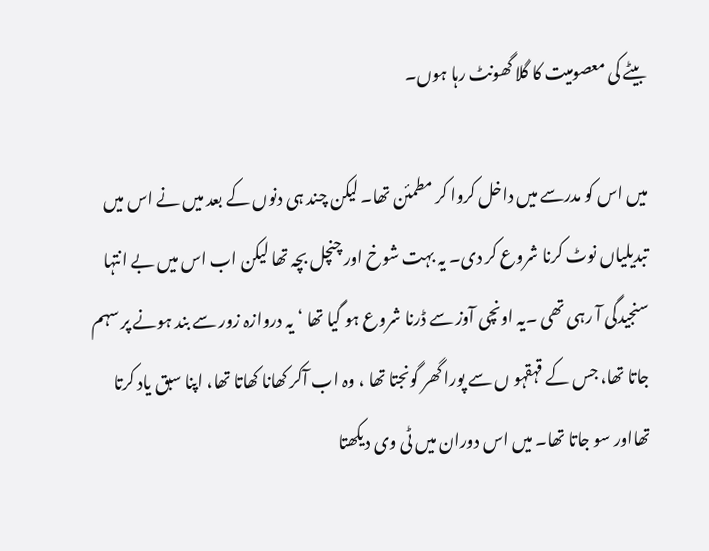بیٹے کی معصومیت کا گلا گھونٹ رہا ہوں۔

میں اس کو مدرسے میں داخل کروا کر مطمئن تھا۔ لیکن چند ہی دنوں کے بعد میں نے اس میں تبدیلیاں نوٹ کرنا شروع کر دی۔ یہ بہت شوخ اور چنچل بچہ تھا لیکن اب اس میں بے انتہا سنجیدگی آ رہی تھی ۔یہ اونچی آوز سے ڈرنا شروع ہو گیا تھا ‘ یہ دروازہ زور سے بند ہونے پر سہم جاتا تھا، جس کے قہقہو ں سے پورا گھر گونجتا تھا ، وہ اب آکر کھانا کھاتا تھا، اپنا سبق یاد کرتا تھااور سو جاتا تھا۔ میں اس دوران میں ٹی وی دیکھتا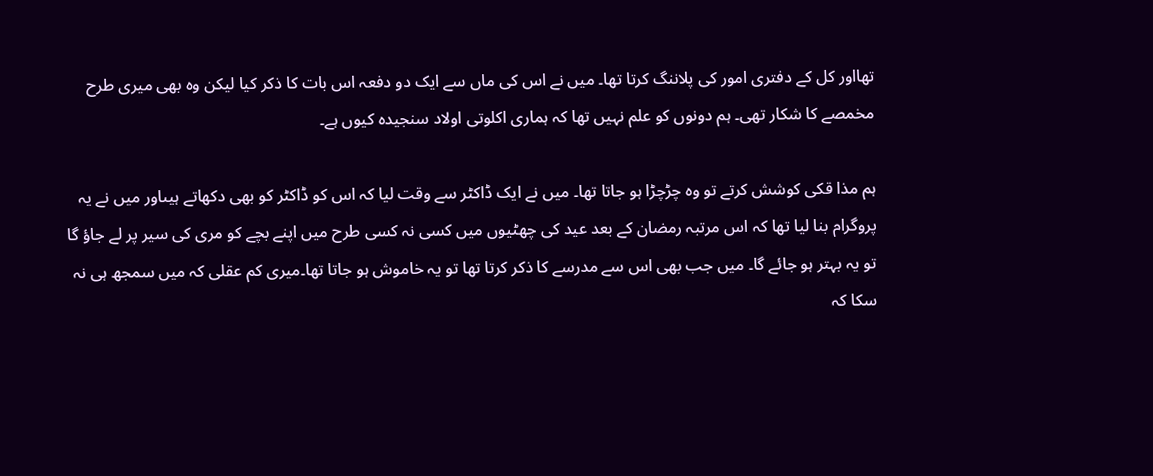تھااور کل کے دفتری امور کی پلاننگ کرتا تھا۔ میں نے اس کی ماں سے ایک دو دفعہ اس بات کا ذکر کیا لیکن وہ بھی میری طرح مخمصے کا شکار تھی۔ ہم دونوں کو علم نہیں تھا کہ ہماری اکلوتی اولاد سنجیدہ کیوں ہے۔

ہم مذا قکی کوشش کرتے تو وہ چڑچڑا ہو جاتا تھا۔ میں نے ایک ڈاکٹر سے وقت لیا کہ اس کو ڈاکٹر کو بھی دکھاتے ہیںاور میں نے یہ پروگرام بنا لیا تھا کہ اس مرتبہ رمضان کے بعد عید کی چھٹیوں میں کسی نہ کسی طرح میں اپنے بچے کو مری کی سیر پر لے جاؤ گا تو یہ بہتر ہو جائے گا۔ میں جب بھی اس سے مدرسے کا ذکر کرتا تھا تو یہ خاموش ہو جاتا تھا۔میری کم عقلی کہ میں سمجھ ہی نہ سکا کہ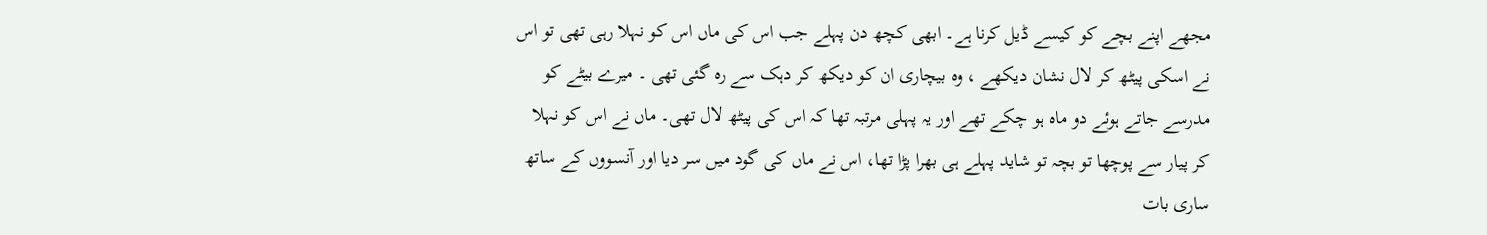مجھے اپنے بچے کو کیسے ڈیل کرنا ہے۔ ابھی کچھ دن پہلے جب اس کی ماں اس کو نہلا رہی تھی تو اس نے اسکی پیٹھ کر لال نشان دیکھے ، وہ بیچاری ان کو دیکھ کر دہک سے رہ گئی تھی ۔ میرے بیٹے کو مدرسے جاتے ہوئے دو ماہ ہو چکے تھے اور یہ پہلی مرتبہ تھا کہ اس کی پیٹھ لال تھی۔ ماں نے اس کو نہلا کر پیار سے پوچھا تو بچہ تو شاید پہلے ہی بھرا پڑا تھا، اس نے ماں کی گود میں سر دیا اور آنسووں کے ساتھ ساری بات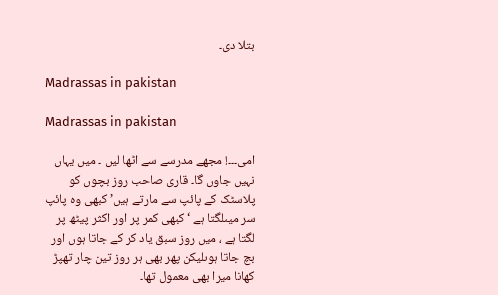بتلا دی۔

Madrassas in pakistan

Madrassas in pakistan

امی۔۔۔! مجھے مدرسے سے اٹھا لیں ۔ میں یہاں نہیں جاوں گا۔ قاری صاحب روز بچوں کو پلاسٹک کے پائپ سے مارتے ہیں’ کبھی وہ پائپ سر میںلگتا ہے ‘ کبھی کمر پر اور اکثر پیٹھ پر لگتا ہے ، میں روز سبق یاد کر کے جاتا ہوں اور بچ جاتا ہوںلیکن پھر بھی ہر روز تین چار تھپڑ کھانا میرا بھی معمول تھا۔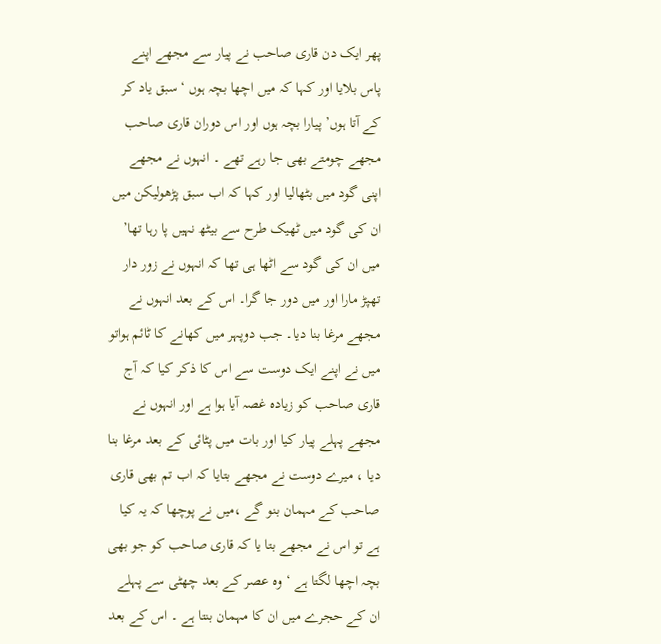پھر ایک دن قاری صاحب نے پیار سے مجھے اپنے پاس بلایا اور کہا کہ میں اچھا بچہ ہوں ‘ سبق یاد کر کے آتا ہوں’ پیارا بچہ ہوں اور اس دوران قاری صاحب مجھے چومتے بھی جا رہے تھے ۔ انہوں نے مجھے اپنی گود میں بٹھالیا اور کہا کہ اب سبق پڑھولیکن میں ان کی گود میں ٹھیک طرح سے بیٹھ نہیں پا رہا تھا’ میں ان کی گود سے اٹھا ہی تھا کہ انہوں نے زور دار تھپڑ مارا اور میں دور جا گرا۔ اس کے بعد انہوں نے مجھے مرغا بنا دیا۔ جب دوپہر میں کھانے کا ٹائم ہواتو میں نے اپنے ایک دوست سے اس کا ذکر کیا کہ آج قاری صاحب کو زیادہ غصہ آیا ہوا ہے اور انہوں نے مجھے پہلے پیار کیا اور بات میں پٹائی کے بعد مرغا بنا دیا ، میرے دوست نے مجھے بتایا کہ اب تم بھی قاری صاحب کے مہمان بنو گے ،میں نے پوچھا کہ یہ کیا ہے تو اس نے مجھے بتا یا کہ قاری صاحب کو جو بھی بچہ اچھا لگتا ہے ‘وہ عصر کے بعد چھٹی سے پہلے ان کے حجرے میں ان کا مہمان بنتا ہے ۔ اس کے بعد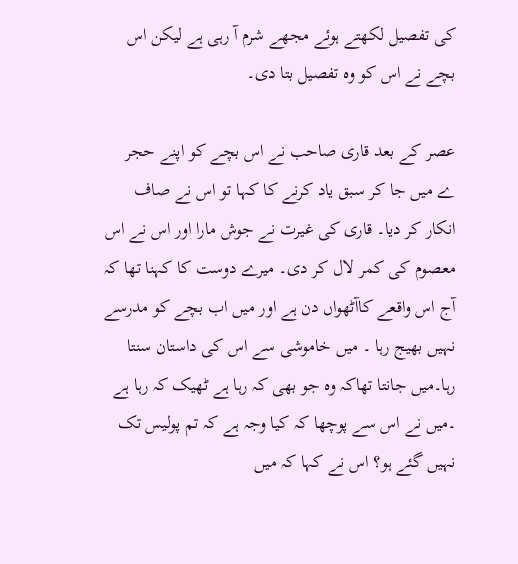کی تفصیل لکھتے ہوئے مجھے شرم آ رہی ہے لیکن اس بچے نے اس کو وہ تفصیل بتا دی۔

عصر کے بعد قاری صاحب نے اس بچے کو اپنے حجر ے میں جا کر سبق یاد کرنے کا کہا تو اس نے صاف انکار کر دیا۔ قاری کی غیرت نے جوش مارا اور اس نے اس معصوم کی کمر لال کر دی۔ میرے دوست کا کہنا تھا کہ آج اس واقعے کاآٹھواں دن ہے اور میں اب بچے کو مدرسے نہیں بھیج رہا ۔ میں خاموشی سے اس کی داستان سنتا رہا۔میں جانتا تھاکہ وہ جو بھی کہ رہا ہے ٹھیک کہ رہا ہے ۔میں نے اس سے پوچھا کہ کیا وجہ ہے کہ تم پولیس تک نہیں گئے ہو؟ اس نے کہا کہ میں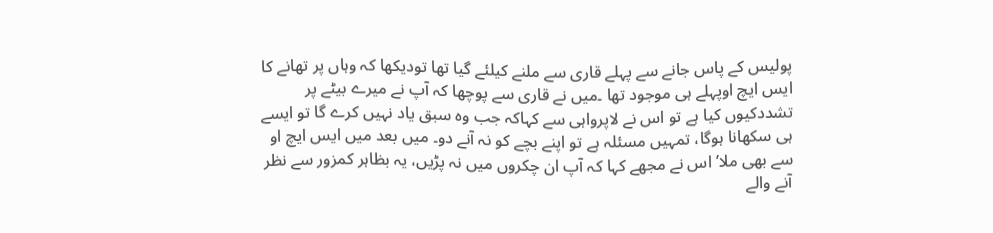پولیس کے پاس جانے سے پہلے قاری سے ملنے کیلئے گیا تھا تودیکھا کہ وہاں پر تھانے کا ایس ایچ اوپہلے ہی موجود تھا ۔میں نے قاری سے پوچھا کہ آپ نے میرے بیٹے پر تشددکیوں کیا ہے تو اس نے لاپرواہی سے کہاکہ جب وہ سبق یاد نہیں کرے گا تو ایسے ہی سکھانا ہوگا، تمہیں مسئلہ ہے تو اپنے بچے کو نہ آنے دو۔ میں بعد میں ایس ایچ او سے بھی ملا’ اس نے مجھے کہا کہ آپ ان چکروں میں نہ پڑیں، یہ بظاہر کمزور سے نظر آنے والے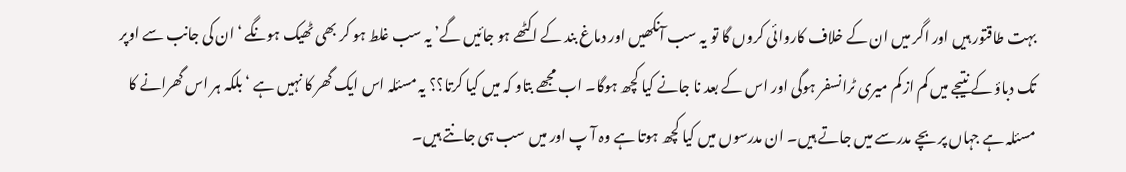بہت طاقتور ہیں اور اگر میں ان کے خلاف کاروائی کروں گا تو یہ سب آنکھیں اور دماغ بند کے اکٹھے ہو جائیں گے’ یہ سب غلط ہو کر بھی ٹھیک ہونگے ‘ان کی جانب سے اوپر تک دباؤ کے نتیجے میں کم از کم میری ٹرانسفر ہوگی اور اس کے بعد نا جانے کیا کچھ ہوگا۔ اب مجھے بتاو کہ میں کیا کرتا؟؟ یہ مسئلہ اس ایک گھر کا نہیں ہے ‘ بلکہ ہر اس گھرانے کا مسئلہ ہے جہاں پر بچے مدرسے میں جاتے ہیں۔ ان مدرسوں میں کیا کچھ ہوتا ہے وہ آ پ اور میں سب ہی جانتے ہیں۔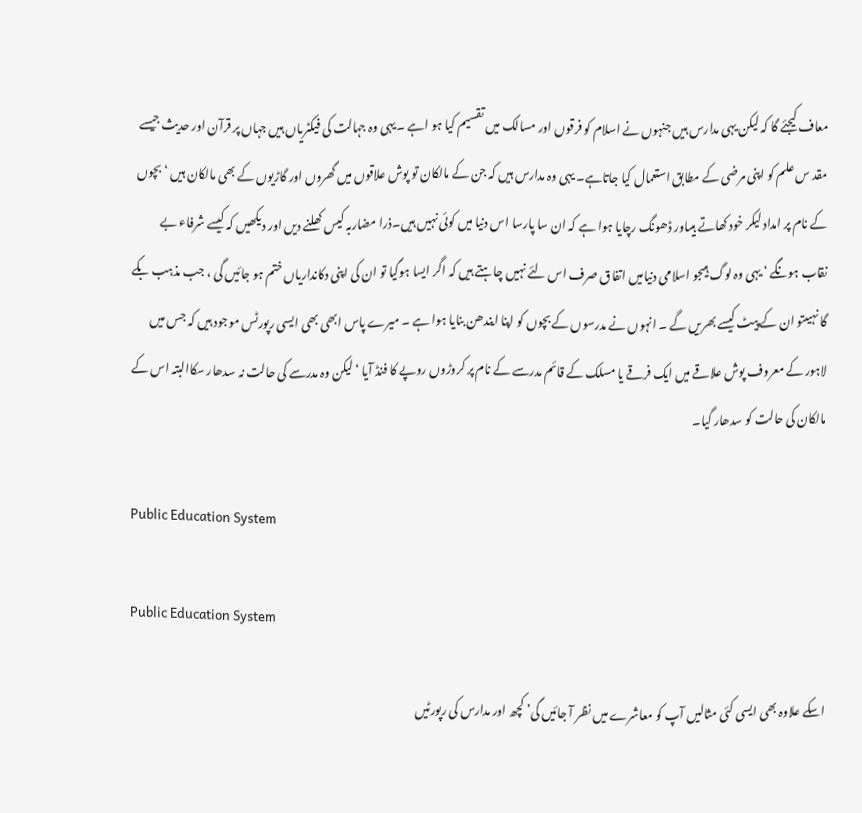معاف کیجئے گا کہ لیکن یہی مدارس ہیں جنہوں نے اسلام کو فرقوں اور مسالک میں تقسیم کیا ہو اہے ۔یہی وہ جہالت کی فیکٹریاں ہیں جہاں پر قرآن اور حدیث جیسے مقد س علم کو اپنی مرضی کے مطابق استعمال کیا جاتاہے۔ یہی وہ مدارس ہیں کہ جن کے مالکان تو پوش علاقوں میں گھروں اور گاڑیوں کے بھی مالکان ہیں ‘بچوں کے نام پر امداد لیکر خود کھاتے ہیںاور ڈھونگ رچایا ہوا ہے کہ ان سا پارسا اس دنیا میں کوئی نہیں ہیں۔ذرا مضاربہ کیس کھلنے دیں اور دیکھیں کہ کیسے شرفاء بے نقاب ہونگے ‘ یہی وہ لوگ ہیںجو اسلامی دنیامیں اتفاق صرف اس لئے نہیں چاہتے ہیں کہ اگر ایسا ہوگیا تو ان کی اپنی دکانداریاں ختم ہو جائیں گی ، جب مذہب بکے گا نہیںتو ان کے پیٹ کیسے بھریں گے ۔ انہوں نے مدرسوں کے بچوں کو اپنا ایندھن بنایا ہوا ہے ۔ میرے پاس ابھی بھی ایسی رپورٹس موجود ہیں کہ جس میں لاہور کے معروف پوش علاقے میں ایک فرقے یا مسلک کے قائم مدرسے کے نام پر کروڑوں روپے کا فنڈ آیا ‘لیکن وہ مدرسے کی حالت نہ سدھار سکاالبتہ اس کے مالکان کی حالت کو سدھار گیا۔

Public Education System

Public Education System

اسکے علاوہ بھی ایسی کئی مثالیں آپ کو معاشرے میں نظر آ جائیں گی’ کچھ اور مدارس کی رپورٹیں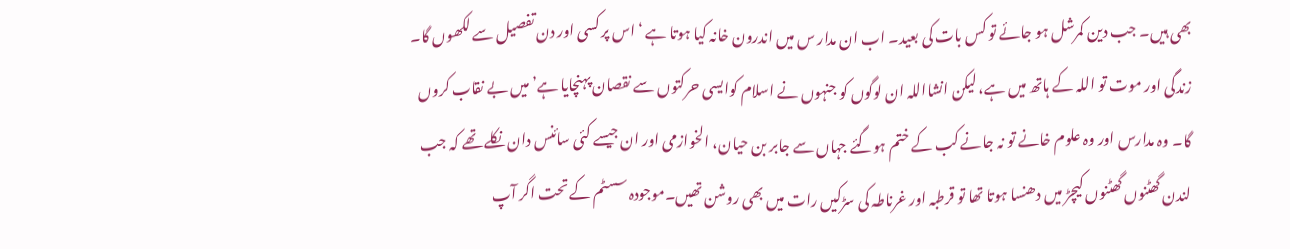بھی ہیں۔ جب دین کمرشل ہو جائے تو کس بات کی بعید۔ اب ان مدار س میں اندرون خانہ کیا ہوتا ہے ‘ اس پر کسی اور دن تفصیل سے لکھوں گا۔ زندگی اور موت تو اللہ کے ہاتھ میں ہے، لیکن انشااللہ ان لوگوں کو جنہوں نے اسلام کوایسی حرکتوں سے نقصان پہنچایا ہے’ میں بے نقاب کروں گا۔ وہ مدارس اور وہ علوم خانے تو نہ جانے کب کے ختم ہوگئے جہاں سے جابر بن حیان، الخوازمی اور ان جیسے کئی سائنس دان نکلے تھے کہ جب لندن گھٹنوں گھٹنوں کیچڑ میں دھنسا ہوتا تھا تو قرطبہ اور غرناطہ کی سڑکیں رات میں بھی روشن تھیں۔موجودہ سسٹم کے تحت اگر آپ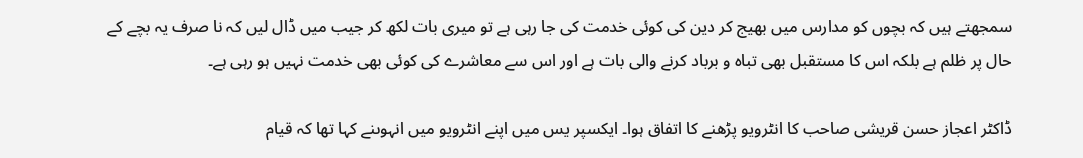سمجھتے ہیں کہ بچوں کو مدارس میں بھیج کر دین کی کوئی خدمت کی جا رہی ہے تو میری بات لکھ کر جیب میں ڈال لیں کہ نا صرف یہ بچے کے حال پر ظلم ہے بلکہ اس کا مستقبل بھی تباہ و برباد کرنے والی بات ہے اور اس سے معاشرے کی کوئی بھی خدمت نہیں ہو رہی ہے۔

ڈاکٹر اعجاز حسن قریشی صاحب کا انٹرویو پڑھنے کا اتفاق ہوا۔ ایکسپر یس میں اپنے انٹرویو میں انہوںنے کہا تھا کہ قیام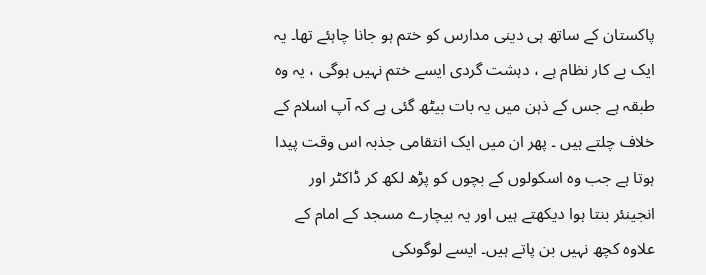پاکستان کے ساتھ ہی دینی مدارس کو ختم ہو جانا چاہئے تھا۔ یہ ایک بے کار نظام ہے ، دہشت گردی ایسے ختم نہیں ہوگی ، یہ وہ طبقہ ہے جس کے ذہن میں یہ بات بیٹھ گئی ہے کہ آپ اسلام کے خلاف چلتے ہیں ۔ پھر ان میں ایک انتقامی جذبہ اس وقت پیدا ہوتا ہے جب وہ اسکولوں کے بچوں کو پڑھ لکھ کر ڈاکٹر اور انجینئر بنتا ہوا دیکھتے ہیں اور یہ بیچارے مسجد کے امام کے علاوہ کچھ نہیں بن پاتے ہیں۔ ایسے لوگوںکی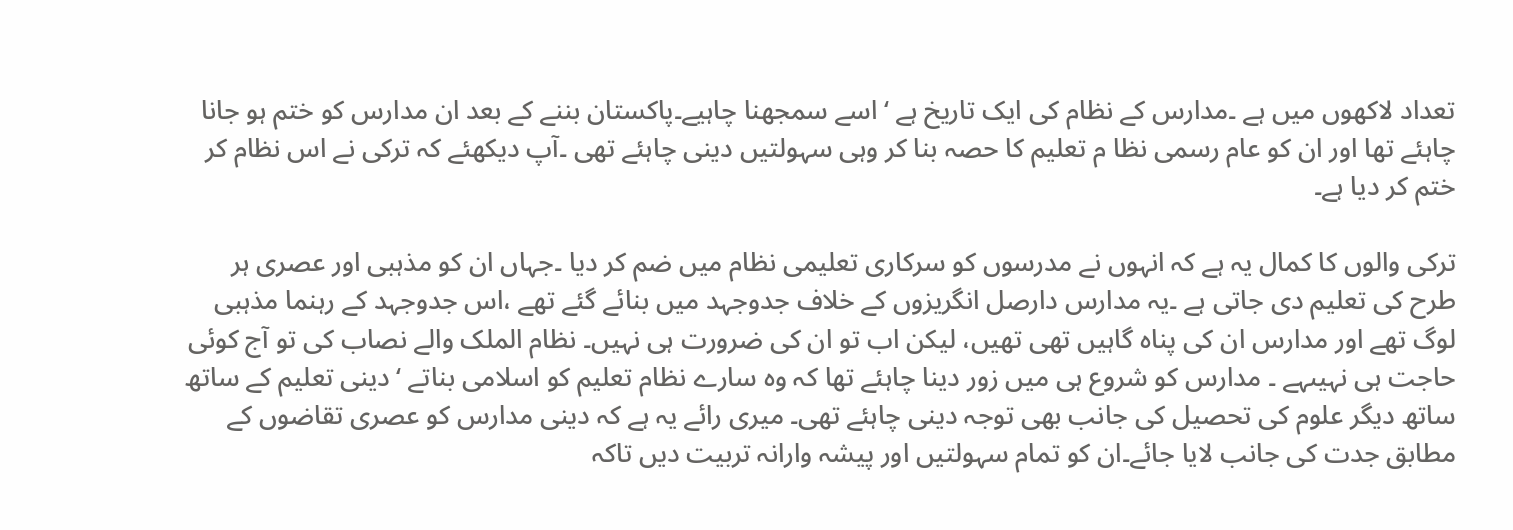تعداد لاکھوں میں ہے ۔مدارس کے نظام کی ایک تاریخ ہے ‘ اسے سمجھنا چاہیے۔پاکستان بننے کے بعد ان مدارس کو ختم ہو جانا چاہئے تھا اور ان کو عام رسمی نظا م تعلیم کا حصہ بنا کر وہی سہولتیں دینی چاہئے تھی ۔آپ دیکھئے کہ ترکی نے اس نظام کر ختم کر دیا ہے۔

ترکی والوں کا کمال یہ ہے کہ انہوں نے مدرسوں کو سرکاری تعلیمی نظام میں ضم کر دیا ۔جہاں ان کو مذہبی اور عصری ہر طرح کی تعلیم دی جاتی ہے ۔یہ مدارس دارصل انگریزوں کے خلاف جدوجہد میں بنائے گئے تھے ،اس جدوجہد کے رہنما مذہبی لوگ تھے اور مدارس ان کی پناہ گاہیں تھی تھیں، لیکن اب تو ان کی ضرورت ہی نہیں۔ نظام الملک والے نصاب کی تو آج کوئی حاجت ہی نہیںہے ۔ مدارس کو شروع ہی میں زور دینا چاہئے تھا کہ وہ سارے نظام تعلیم کو اسلامی بناتے ‘دینی تعلیم کے ساتھ ساتھ دیگر علوم کی تحصیل کی جانب بھی توجہ دینی چاہئے تھی۔ میری رائے یہ ہے کہ دینی مدارس کو عصری تقاضوں کے مطابق جدت کی جانب لایا جائے۔ان کو تمام سہولتیں اور پیشہ وارانہ تربیت دیں تاکہ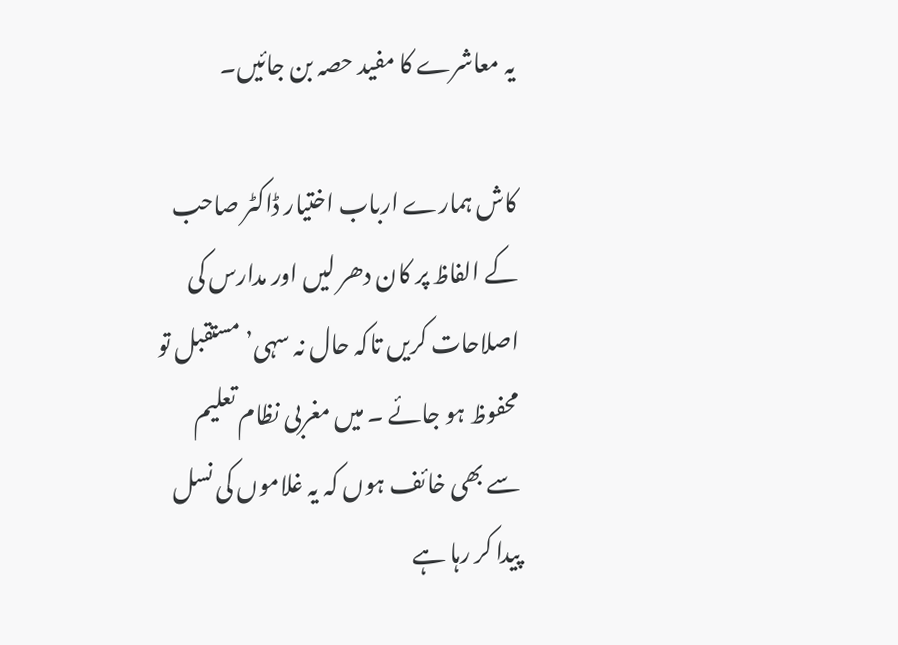یہ معاشرے کا مفید حصہ بن جائیں۔

کاش ہمارے ارباب اختیار ڈاکٹر صاحب کے الفاظ پر کان دھر لیں اور مدارس کی اصلاحات کریں تاکہ حال نہ سہی’ مستقبل تو محفوظ ہو جائے ۔ میں مغربی نظام تعلیم سے بھی خائف ہوں کہ یہ غلاموں کی نسل پیدا کر رہا ہے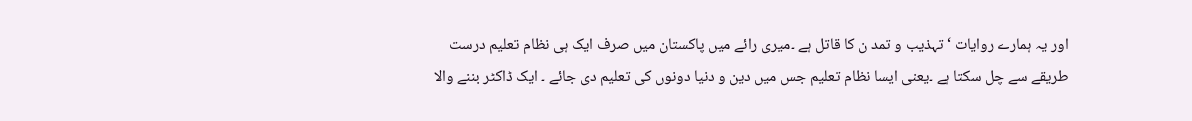اور یہ ہمارے روایات ‘ تہذیب و تمد ن کا قاتل ہے ۔میری رائے میں پاکستان میں صرف ایک ہی نظام تعلیم درست طریقے سے چل سکتا ہے ۔یعنی ایسا نظام تعلیم جس میں دین و دنیا دونوں کی تعلیم دی جائے ۔ ایک ڈاکٹر بننے والا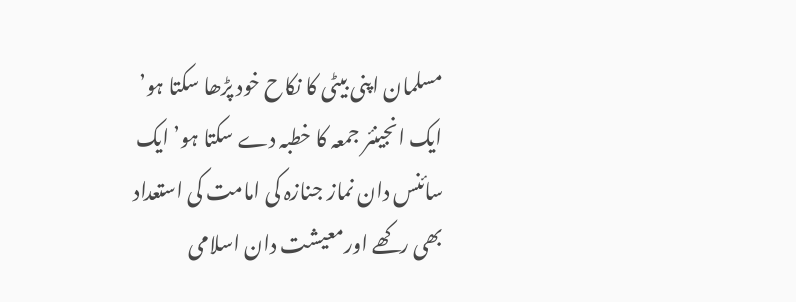مسلمان اپنی بیٹی کا نکاح خود پڑھا سکتا ہو’ ایک انجینئر جمعہ کا خطبہ دے سکتا ہو’ ایک سائنس دان نماز جنازہ کی امامت کی استعداد بھی رکھے اورمعیشت دان اسلامی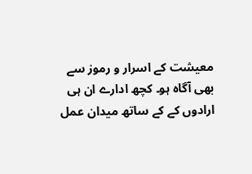معیشت کے اسرار و رموز سے بھی آگاہ ہو۔ کچھ ادارے ان ہی ارادوں کے کے ساتھ میدان عمل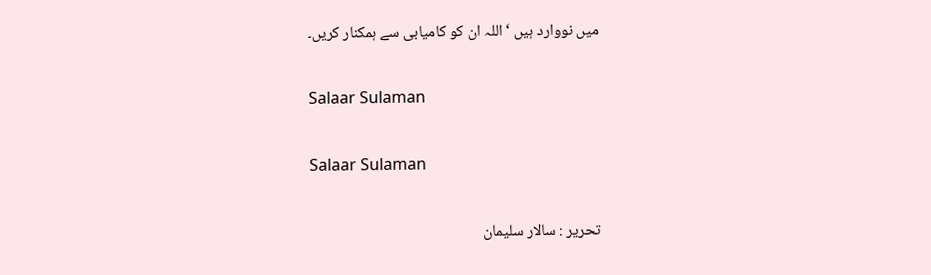میں نووارد ہیں ‘ اللہ ان کو کامیابی سے ہمکنار کریں۔

Salaar Sulaman

Salaar Sulaman

تحریر : سالار سلیمان